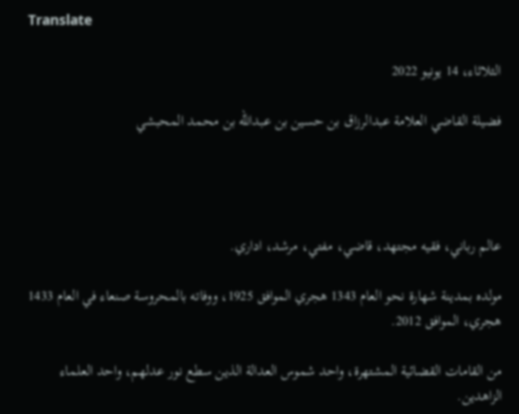Translate

الثلاثاء، 14 يونيو 2022

فضيلة القاضي العلامة عبدالرزاق بن حسين بن عبدالله بن محمد المحبشي




عالم رباني، فقيه مجتهد، قاضي، مفتي، مرشد، اداري.

مولده بمدينة شهارة نحو العام 1343 هجري الموافق 1925، ووفاته بالمحروسة صنعاء في العام 1433 هجري، الموافق 2012.

من القامات القضائية المشتهرة، واحد شموس العدالة الذين سطع نور عدلهم، واحد العلماء الزاهدين.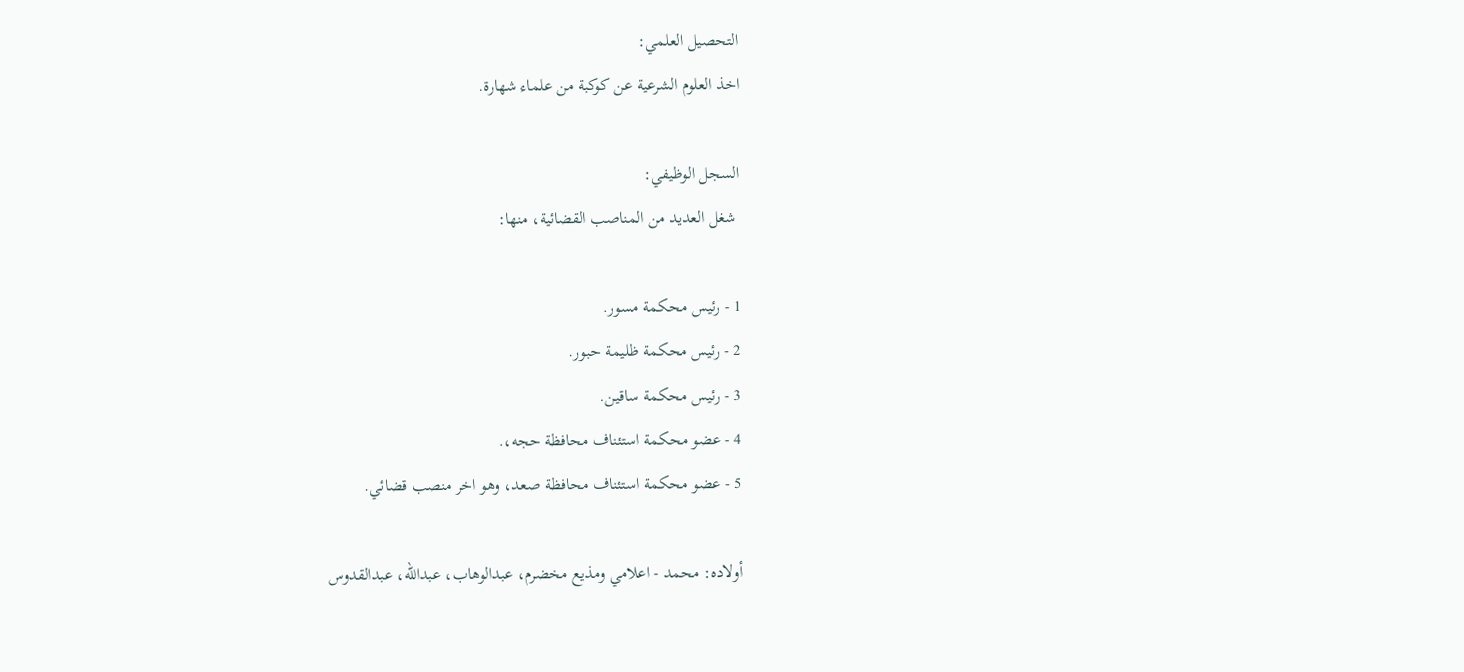التحصيل العلمي:
اخذ العلوم الشرعية عن كوكبة من علماء شهارة.

السجل الوظيفي:
 شغل العديد من المناصب القضائية، منها:

1 - رئيس محكمة مسور.
2 - رئيس محكمة ظليمة حبور.
3 - رئيس محكمة ساقين.
4 - عضو محكمة استئناف محافظة حجه،.
5 - عضو محكمة استئناف محافظة صعد، وهو اخر منصب قضائي.

أولاده: محمد - اعلامي ومذيع مخضرم، عبدالوهاب، عبدالله، عبدالقدوس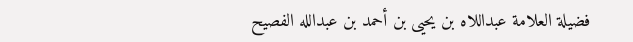فضيلة العلامة عبداللاه بن يحيى بن أحمد بن عبدالله الفصيح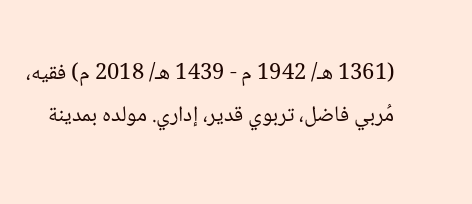(1361 هـ/ 1942 م - 1439 هـ/ 2018 م) فقيه، مُربي فاضل، تربوي قدير، إداري. مولده بمدينة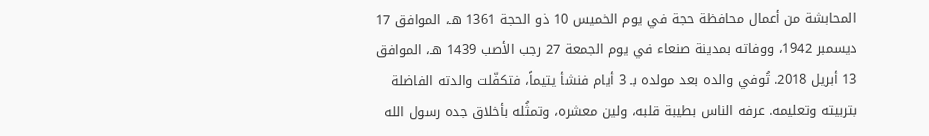المحابشة من أعمال محافظة حجة في يوم الخميس 10 ذو الحجة 1361 هـ، الموافق 17 ديسمبر 1942، ووفاته بمدينة صنعاء في يوم الجمعة 27 رجب الأصب 1439 هـ، الموافق 13 أبريل 2018. تُوفي والده بعد مولده بـ 3 أيام فنشأ يتيماً، فتكفّلت والدته الفاضلة بتربيته وتعليمه. عرفه الناس بطيبة قلبه، ولين معشره، وتمثُله بأخلاق جده رسول الله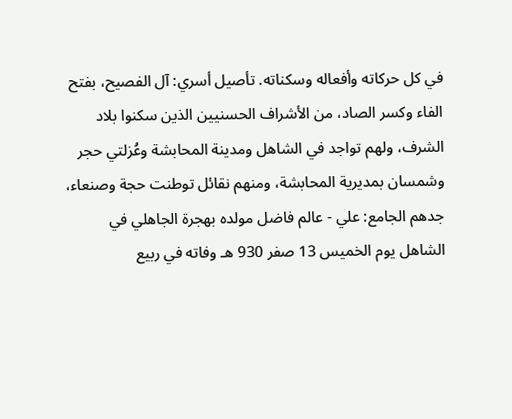في كل حركاته وأفعاله وسكناته. تأصيل أسري: آل الفصيح، بفتح الفاء وكسر الصاد، من الأشراف الحسنيين الذين سكنوا بلاد الشرف، ولهم تواجد في الشاهل ومدينة المحابشة وعُزلتي حجر وشمسان بمديرية المحابشة، ومنهم نقائل توطنت حجة وصنعاء، جدهم الجامع: علي - عالم فاضل مولده بهجرة الجاهلي في الشاهل يوم الخميس 13 صفر 930 هـ وفاته في ربيع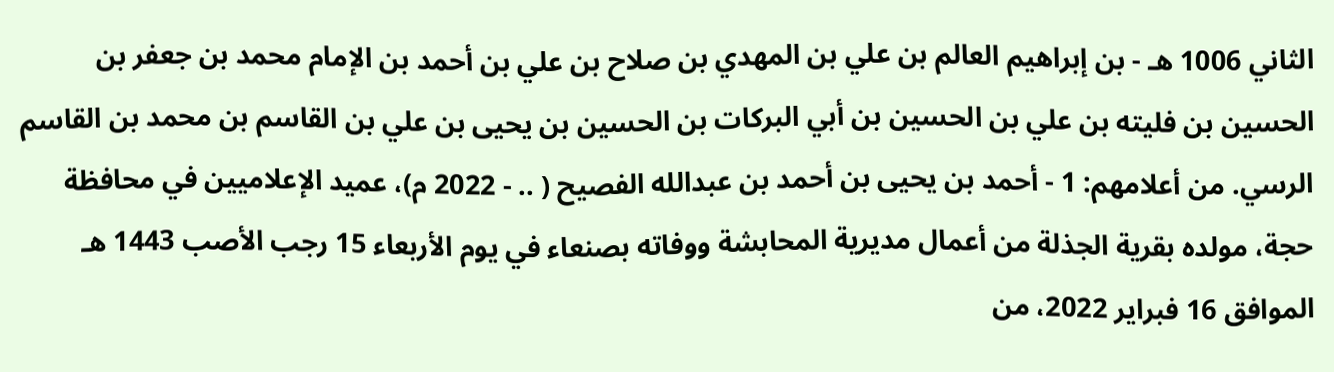الثاني 1006 هـ - بن إبراهيم العالم بن علي بن المهدي بن صلاح بن علي بن أحمد بن الإمام محمد بن جعفر بن الحسين بن فليته بن علي بن الحسين بن أبي البركات بن الحسين بن يحيى بن علي بن القاسم بن محمد بن القاسم الرسي. من أعلامهم: 1 - أحمد بن يحيى بن أحمد بن عبدالله الفصيح ( .. - 2022 م)، عميد الإعلاميين في محافظة حجة، مولده بقرية الجذلة من أعمال مديرية المحابشة ووفاته بصنعاء في يوم الأربعاء 15 رجب الأصب 1443 هـ الموافق 16 فبراير 2022، من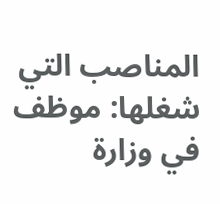المناصب التي شغلها: موظف في وزارة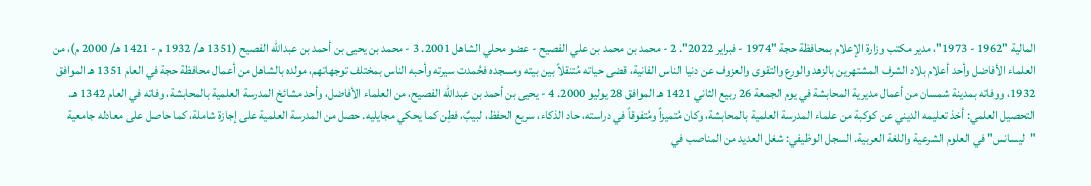المالية "1962 - 1973"، مدير مكتب وزارة الإعلام بمحافظة حجة "1974 - فبراير 2022". 2 - محمد بن محمد بن علي الفصيح - عضو محلي الشاهل 2001. 3 - محمد بن يحيى بن أحمد بن عبدالله الفصيح (1351 هـ/ 1932 م - 1421 هـ/ 2000 م)، من العلماء الأفاضل وأحد أعلام بلاد الشرف المشتهرين بالزهد والورع والتقوى والعزوف عن دنيا الناس الفانية، قضى حياته مُتنقلاً بين بيته ومسجده فحُمدت سيرته وأحبه الناس بمختلف توجهاتهم، مولده بالشاهل من أعمال محافظة حجة في العام 1351 هـ الموافق 1932، ووفاته بمدينة شمسان من أعمال مديرية المحابشة في يوم الجمعة 26 ربيع الثاني 1421 هـ الموافق 28 يوليو 2000. 4 - يحيى بن أحمد بن عبدالله الفصيح، من العلماء الأفاضل، وأحد مشائخ المدرسة العلمية بالمحابشة، وفاته في العام 1342 هـ. التحصيل العلمي: أخذ تعليمه الديني عن كوكبة من علماء المدرسة العلمية بالمحابشة، وكان مُتميزاً ومُتفوقاً في دراسته، حاد الذكاء، سريع الحفظ، لبيبٌ، فطِن كما يحكي مجايليه. حصل من المدرسة العلمية على إجازة شاملة، كما حاصل على معادله جامعية "ليسانس" في العلوم الشرعية واللغة العربية. السجل الوظيفي: شغل العديد من المناصب في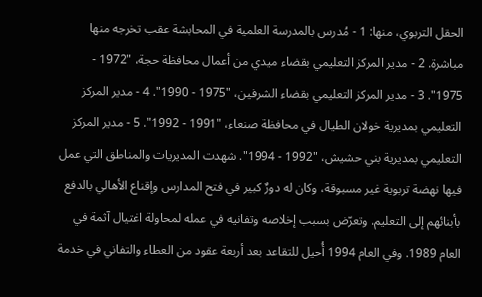الحقل التربوي، منها: 1 - مُدرس بالمدرسة العلمية في المحابشة عقب تخرجه منها مباشرة. 2 - مدير المركز التعليمي بقضاء ميدي من أعمال محافظة حجة، "1972 - 1975". 3 - مدير المركز التعليمي بقضاء الشرفين، "1975 - 1990". 4 - مدير المركز التعليمي بمديرية خولان الطيال في محافظة صنعاء، "1991 - 1992". 5 - مدير المركز التعليمي بمديرية بني حشيش، "1992 - 1994". شهدت المديريات والمناطق التي عمل فيها نهضة تربوية غير مسبوقة، وكان له دورٌ كبير في فتح المدارس وإقناع الأهالي بالدفع بأبنائهم إلى التعليم. وتعرّض بسبب إخلاصه وتفانيه في عمله لمحاولة اغتيال آثمة في العام 1989. وفي العام 1994 أُحيل للتقاعد بعد أربعة عقود من العطاء والتفاني في خدمة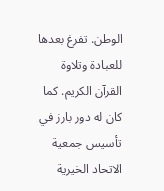الوطن. تفرغ بعدها للعبادة وتلاوة القرآن الكريم. كما كان له دور بارز في تأسيس جمعية الاتحاد الخيرية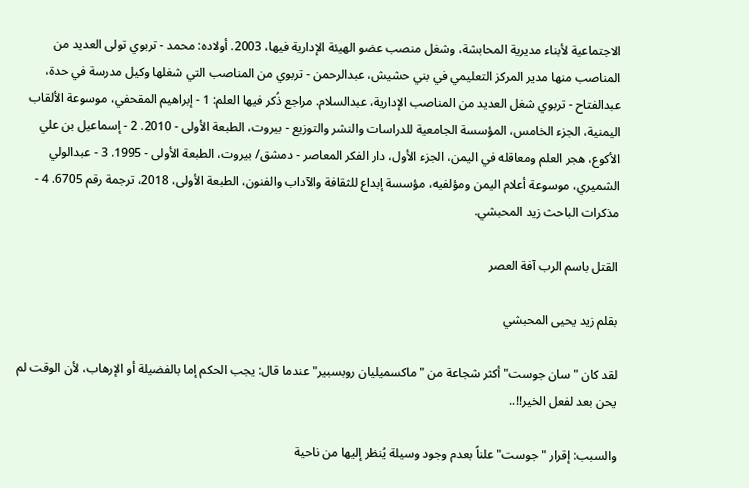الاجتماعية لأبناء مديرية المحابشة، وشغل منصب عضو الهيئة الإدارية فيها، 2003. أولاده: محمد - تربوي تولى العديد من المناصب منها مدير المركز التعليمي في بني حشيش، عبدالرحمن - تربوي من المناصب التي شغلها وكيل مدرسة في حدة، عبدالفتاح - تربوي شغل العديد من المناصب الإدارية، عبدالسلام. مراجع ذُكر فيها العلم: 1 - إبراهيم المقحفي، موسوعة الألقاب اليمنية، الجزء الخامس، المؤسسة الجامعية للدراسات والنشر والتوزيع - بيروت، الطبعة الأولى - 2010. 2 - إسماعيل بن علي الأكوع، هجر العلم ومعاقله في اليمن، الجزء الأول، دار الفكر المعاصر - دمشق/ بيروت، الطبعة الأولى - 1995. 3 - عبدالولي الشميري، موسوعة أعلام اليمن ومؤلفيه، مؤسسة إبداع للثقافة والآداب والفنون، الطبعة الأولى، 2018، ترجمة رقم 6705. 4 - مذكرات الباحث زيد المحبشي.

القتل باسم الرب آفة العصر

بقلم زيد يحيى المحبشي

لقد كان "سان جوست" أكثر شجاعة من "ماكسميليان روبسبير" عندما قال: يجب الحكم إما بالفضيلة أو الإرهاب، لأن الوقت لم يحن بعد لفعل الخير!!..

والسبب: إقرار "جوست" علناً بعدم وجود وسيلة يُنظر إليها من ناحية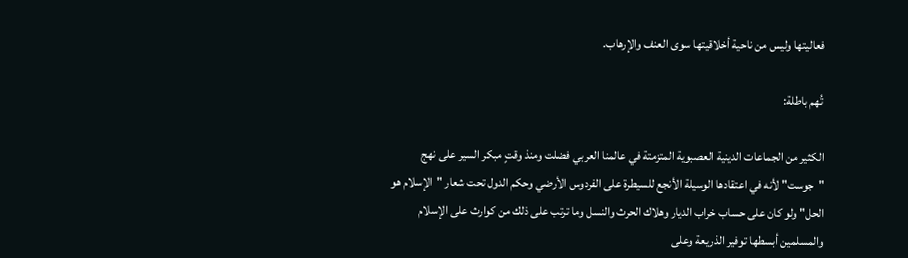فعاليتها وليس من ناحية أخلاقيتها سوى العنف والإرهاب.

 تُهم باطلة:

الكثير من الجماعات الدينية العصبوية المتزمتة في عالمنا العربي فضلت ومنذ وقتٍ مبكر السير على نهج "جوست" لأنه في اعتقادها الوسيلة الأنجع للسيطرة على الفردوس الأرضي وحكم الدول تحت شعار "الإسلام هو الحل" ولو كان على حساب خراب الديار وهلاك الحرث والنسل وما ترتب على ذلك من كوارث على الإسلام والمسلمين أبسطها توفير الذريعة وعلى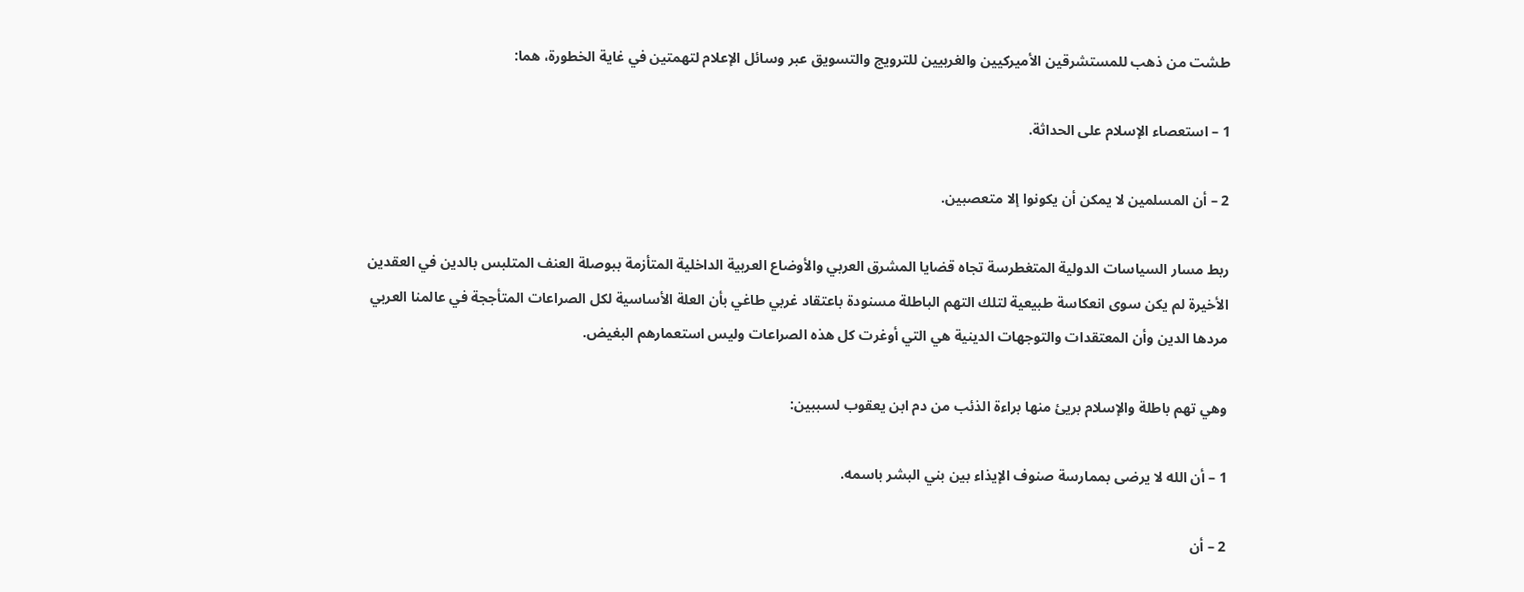طشت من ذهب للمستشرقين الأميركيين والغربيين للترويج والتسويق عبر وسائل الإعلام لتهمتين في غاية الخطورة، هما:

1 – استعصاء الإسلام على الحداثة.

2 – أن المسلمين لا يمكن أن يكونوا إلا متعصبين.

ربط مسار السياسات الدولية المتغطرسة تجاه قضايا المشرق العربي والأوضاع العربية الداخلية المتأزمة ببوصلة العنف المتلبس بالدين في العقدين الأخيرة لم يكن سوى انعكاسة طبيعية لتلك التهم الباطلة مسنودة باعتقاد غربي طاغي بأن العلة الأساسية لكل الصراعات المتأججة في عالمنا العربي مردها الدين وأن المعتقدات والتوجهات الدينية هي التي أوغرت كل هذه الصراعات وليس استعمارهم البغيض.

وهي تهم باطلة والإسلام بريئ منها براءة الذئب من دم ابن يعقوب لسببين:

1 – أن الله لا يرضى بممارسة صنوف الإيذاء بين بني البشر باسمه.

2 – أن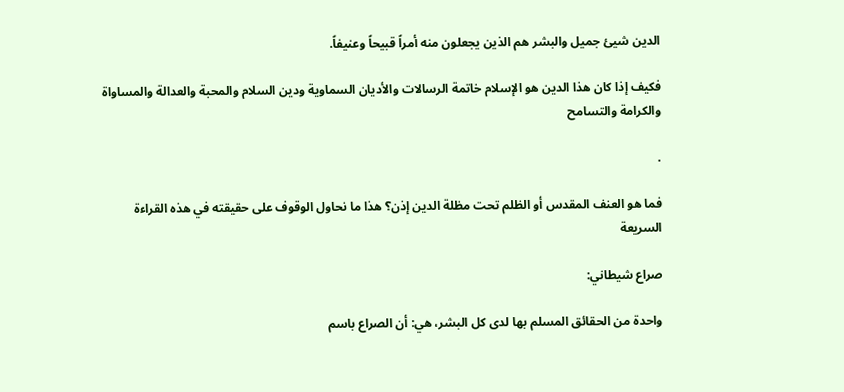الدين شيئ جميل والبشر هم الذين يجعلون منه أمراً قبيحاً وعنيفاً.

فكيف إذا كان هذا الدين هو الإسلام خاتمة الرسالات والأديان السماوية ودين السلام والمحبة والعدالة والمساواة والكرامة والتسامح

.

فما هو العنف المقدس أو الظلم تحت مظلة الدين إذن؟ هذا ما نحاول الوقوف على حقيقته في هذه القراءة السريعة

صراع شيطاني:

واحدة من الحقائق المسلم بها لدى كل البشر، هي: أن الصراع باسم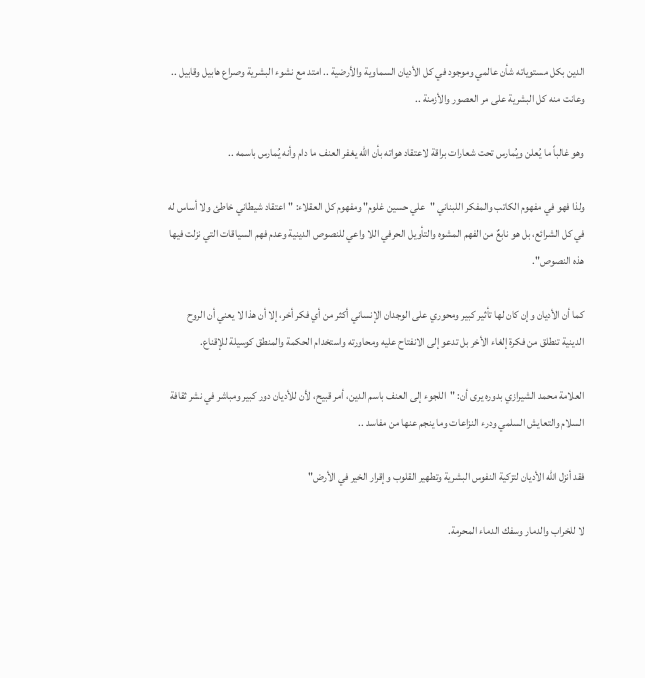الدين بكل مستوياته شأن عالمي وموجود في كل الأديان السماوية والأرضية .. امتد مع نشوء البشرية وصراع هابيل وقابيل .. وعانت منه كل البشرية على مر العصور والأزمنة ..

وهو غالباً ما يُعلن ويُمارس تحت شعارات براقة لاعتقاد هواته بأن الله يغفر العنف ما دام وأنه يُمارس باسمه ..

ولذا فهو في مفهوم الكاتب والمفكر اللبناني "علي حسين غلوم" ومفهوم كل العقلاء: "اعتقاد شيطاني خاطئ ولا أساس له في كل الشرائع، بل هو نابعٌ من الفهم المشوه والتأويل الحرفي اللا واعي للنصوص الدينية وعدم فهم السياقات التي نزلت فيها هذه النصوص".

كما أن الأديان وإن كان لها تأثير كبير ومحوري على الوجدان الإنساني أكثر من أي فكر أخر، إلا أن هذا لا يعني أن الروح الدينية تنطلق من فكرة إلغاء الأخر بل تدعو إلى الانفتاح عليه ومحاورته واستخدام الحكمة والمنطق كوسيلة للإقناع.

العلامة محمد الشيرازي بدوره يرى أن: "اللجوء إلى العنف باسم الدين، أمر قبيح، لأن للأديان دور كبير ومباشر في نشر ثقافة السلام والتعايش السلمي ودرء النزاعات وما ينجم عنها من مفاسد ..

فقد أنزل الله الأديان لتزكية النفوس البشرية وتطهير القلوب وإقرار الخير في الأرض"

لا للخراب والدمار وسفك الدماء المحرمة.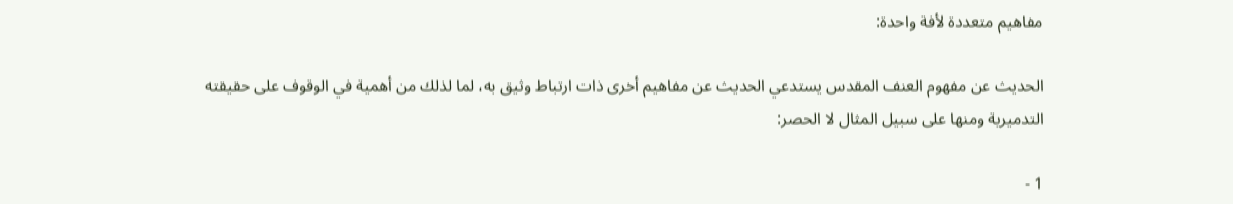مفاهيم متعددة لأفة واحدة:

الحديث عن مفهوم العنف المقدس يستدعي الحديث عن مفاهيم أخرى ذات ارتباط وثيق به، لما لذلك من أهمية في الوقوف على حقيقته التدميرية ومنها على سبيل المثال لا الحصر:

1 -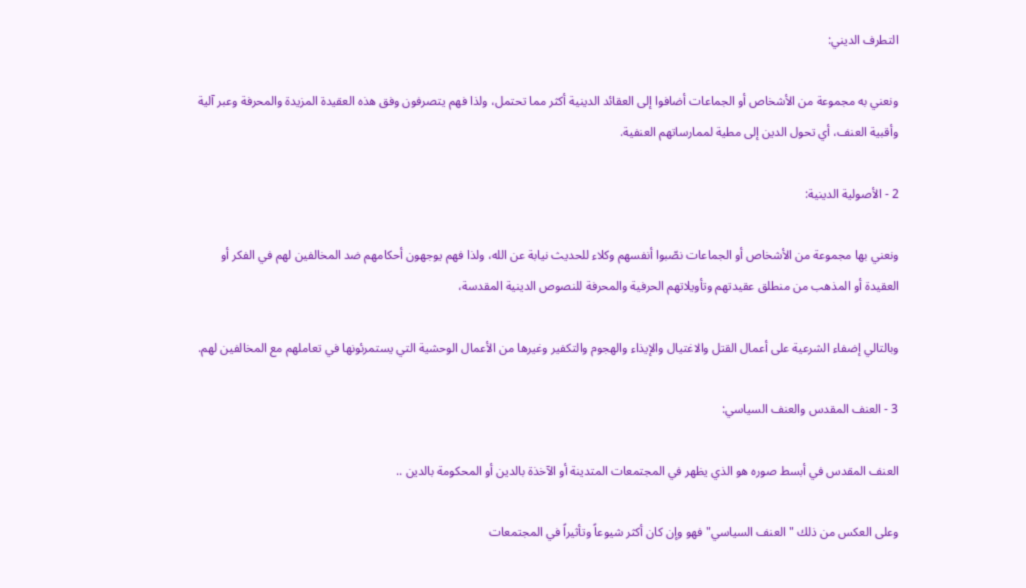التطرف الديني:

ونعني به مجموعة من الأشخاص أو الجماعات أضافوا إلى العقائد الدينية أكثر مما تحتمل، ولذا فهم يتصرفون وفق هذه العقيدة المزيدة والمحرفة وعبر آلية وأقبية العنف، أي تحول الدين إلى مطية لممارساتهم العنفية.

2 - الأصولية الدينية:

ونعني بها مجموعة من الأشخاص أو الجماعات نصّبوا أنفسهم وكلاء للحديث نيابة عن الله، ولذا فهم يوجهون أحكامهم ضد المخالفين لهم في الفكر أو العقيدة أو المذهب من منطلق عقيدتهم وتأويلاتهم الحرفية والمحرفة للنصوص الدينية المقدسة،

وبالتالي إضفاء الشرعية على أعمال القتل والاغتيال والإيذاء والهجوم والتكفير وغيرها من الأعمال الوحشية التي يستمرئونها في تعاملهم مع المخالفين لهم.

3 - العنف المقدس والعنف السياسي:

العنف المقدس في أبسط صوره هو الذي يظهر في المجتمعات المتدينة أو الآخذة بالدين أو المحكومة بالدين ..

وعلى العكس من ذلك "العنف السياسي" فهو وإن كان أكثر شيوعاً وتأثيراً في المجتمعات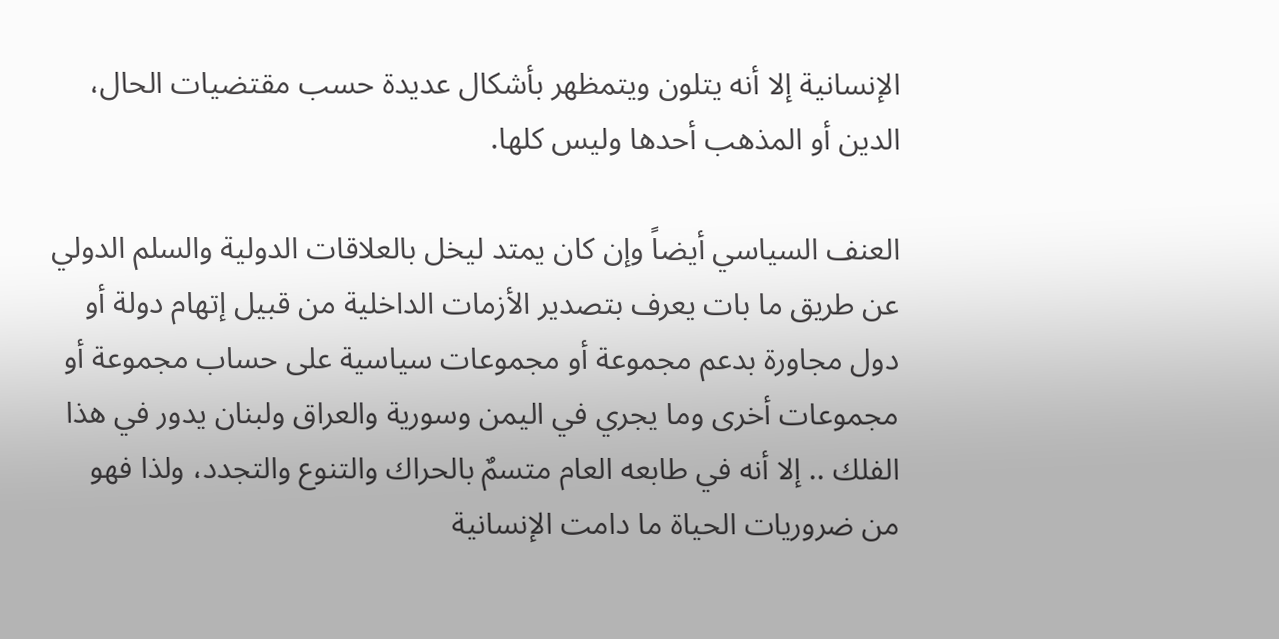الإنسانية إلا أنه يتلون ويتمظهر بأشكال عديدة حسب مقتضيات الحال، الدين أو المذهب أحدها وليس كلها.

العنف السياسي أيضاً وإن كان يمتد ليخل بالعلاقات الدولية والسلم الدولي عن طريق ما بات يعرف بتصدير الأزمات الداخلية من قبيل إتهام دولة أو دول مجاورة بدعم مجموعة أو مجموعات سياسية على حساب مجموعة أو مجموعات أخرى وما يجري في اليمن وسورية والعراق ولبنان يدور في هذا الفلك .. إلا أنه في طابعه العام متسمٌ بالحراك والتنوع والتجدد، ولذا فهو من ضروريات الحياة ما دامت الإنسانية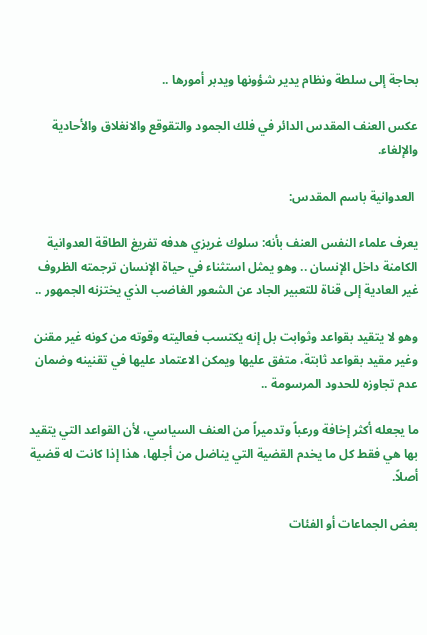بحاجة إلى سلطة ونظام يدير شؤونها ويدبر أمورها ..

عكس العنف المقدس الدائر في فلك الجمود والتقوقع والانغلاق والأحادية والإلغاء.

 العدوانية باسم المقدس:

يعرف علماء النفس العنف بأنه: سلوك غريزي هدفه تفريغ الطاقة العدوانية الكامنة داخل الإنسان .. وهو يمثل استثناء في حياة الإنسان ترجمته الظروف غير العادية إلى قناة للتعبير الجاد عن الشعور الغاضب الذي يختزنه الجمهور ..

وهو لا يتقيد بقواعد وثوابت بل إنه يكتسب فعاليته وقوته من كونه غير مقنن وغير مقيد بقواعد ثابتة، متفق عليها ويمكن الاعتماد عليها في تقنينه وضمان عدم تجاوزه للحدود المرسومة ..

ما يجعله أكثر إخافة ورعباً وتدميراً من العنف السياسي، لأن القواعد التي يتقيد بها هي فقط كل ما يخدم القضية التي يناضل من أجلها، هذا إذا كانت له قضية أصلاً.

بعض الجماعات أو الفئات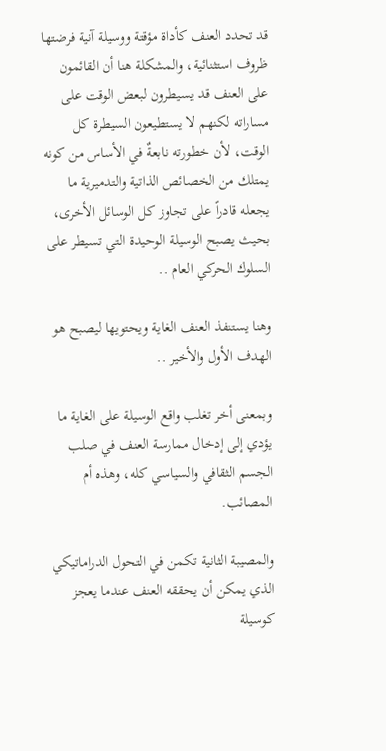قد تحدد العنف كأداة مؤقتة ووسيلة آنية فرضتها ظروف استثنائية، والمشكلة هنا أن القائمون على العنف قد يسيطرون لبعض الوقت على مساراته لكنهم لا يستطيعون السيطرة كل الوقت، لأن خطورته نابعةٌ في الأساس من كونه يمتلك من الخصائص الذاتية والتدميرية ما يجعله قادراً على تجاوز كل الوسائل الأخرى، بحيث يصبح الوسيلة الوحيدة التي تسيطر على السلوك الحركي العام ..

وهنا يستنفذ العنف الغاية ويحتويها ليصبح هو الهدف الأول والأخير ..

وبمعنى أخر تغلب واقع الوسيلة على الغاية ما يؤدي إلى إدخال ممارسة العنف في صلب الجسم الثقافي والسياسي كله، وهذه أم المصائب.

والمصيبة الثانية تكمن في التحول الدراماتيكي الذي يمكن أن يحققه العنف عندما يعجز كوسيلة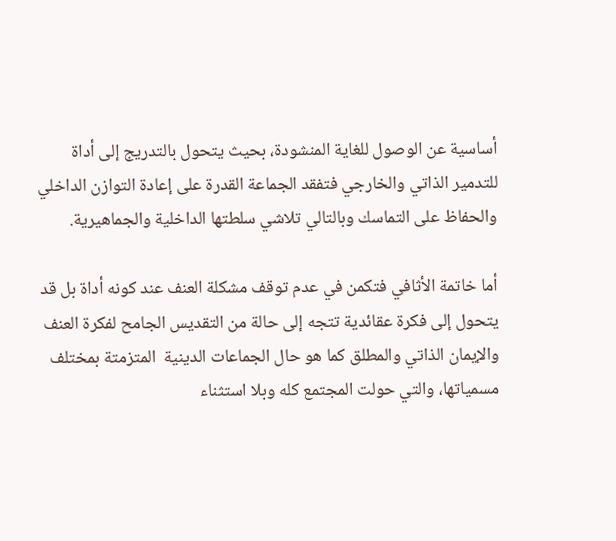أساسية عن الوصول للغاية المنشودة، بحيث يتحول بالتدريج إلى أداة للتدمير الذاتي والخارجي فتفقد الجماعة القدرة على إعادة التوازن الداخلي والحفاظ على التماسك وبالتالي تلاشي سلطتها الداخلية والجماهيرية.

أما خاتمة الأثافي فتكمن في عدم توقف مشكلة العنف عند كونه أداة بل قد يتحول إلى فكرة عقائدية تتجه إلى حالة من التقديس الجامح لفكرة العنف والإيمان الذاتي والمطلق كما هو حال الجماعات الدينية  المتزمتة بمختلف مسمياتها، والتي حولت المجتمع كله وبلا استثناء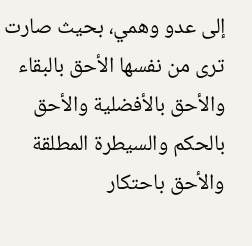إلى عدو وهمي، بحيث صارت ترى من نفسها الأحق بالبقاء والأحق بالأفضلية والأحق بالحكم والسيطرة المطلقة والأحق باحتكار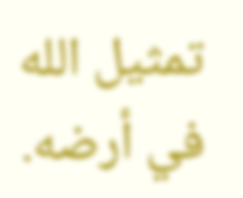تمثيل الله في أرضه.